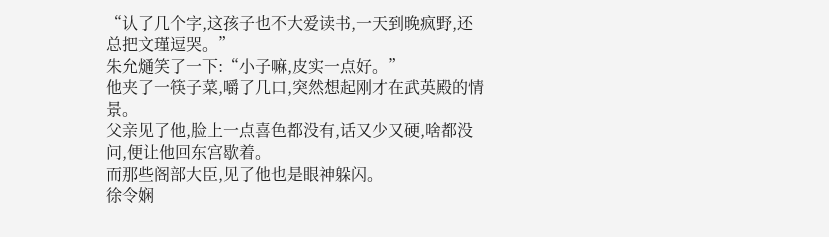“认了几个字,这孩子也不大爱读书,一天到晚疯野,还总把文瑾逗哭。”
朱允熥笑了一下:“小子嘛,皮实一点好。”
他夹了一筷子菜,嚼了几口,突然想起刚才在武英殿的情景。
父亲见了他,脸上一点喜色都没有,话又少又硬,啥都没问,便让他回东宫歇着。
而那些阁部大臣,见了他也是眼神躲闪。
徐令娴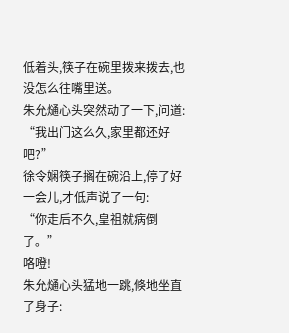低着头,筷子在碗里拨来拨去,也没怎么往嘴里送。
朱允熥心头突然动了一下,问道:
“我出门这么久,家里都还好吧?”
徐令娴筷子搁在碗沿上,停了好一会儿,才低声说了一句:
“你走后不久,皇祖就病倒了。”
咯噔!
朱允熥心头猛地一跳,倏地坐直了身子: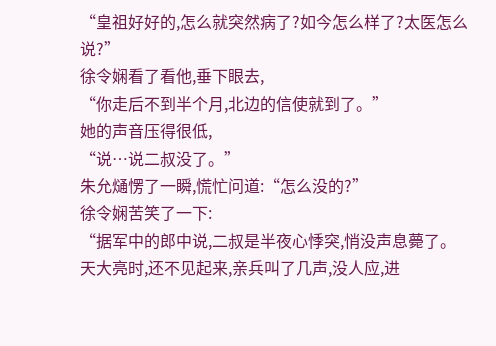“皇祖好好的,怎么就突然病了?如今怎么样了?太医怎么说?”
徐令娴看了看他,垂下眼去,
“你走后不到半个月,北边的信使就到了。”
她的声音压得很低,
“说…说二叔没了。”
朱允熥愣了一瞬,慌忙问道:“怎么没的?”
徐令娴苦笑了一下:
“据军中的郎中说,二叔是半夜心悸突,悄没声息薨了。
天大亮时,还不见起来,亲兵叫了几声,没人应,进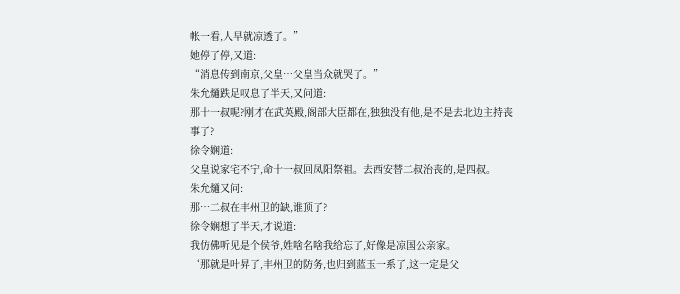帐一看,人早就凉透了。”
她停了停,又道:
“消息传到南京,父皇…父皇当众就哭了。”
朱允熥跌足叹息了半天,又问道:
那十一叔呢?刚才在武英殿,阁部大臣都在,独独没有他,是不是去北边主持丧事了?
徐令娴道:
父皇说家宅不宁,命十一叔回凤阳祭祖。去西安替二叔治丧的,是四叔。
朱允熥又问:
那…二叔在丰州卫的缺,谁顶了?
徐令娴想了半天,才说道:
我仿佛听见是个侯爷,姓啥名啥我给忘了,好像是凉国公亲家。
‘那就是叶昇了,丰州卫的防务,也归到蓝玉一系了,这一定是父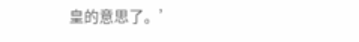皇的意思了。’